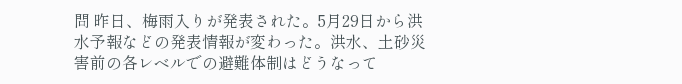問 昨日、梅雨入りが発表された。5月29日から洪水予報などの発表情報が変わった。洪水、土砂災害前の各レベルでの避難体制はどうなって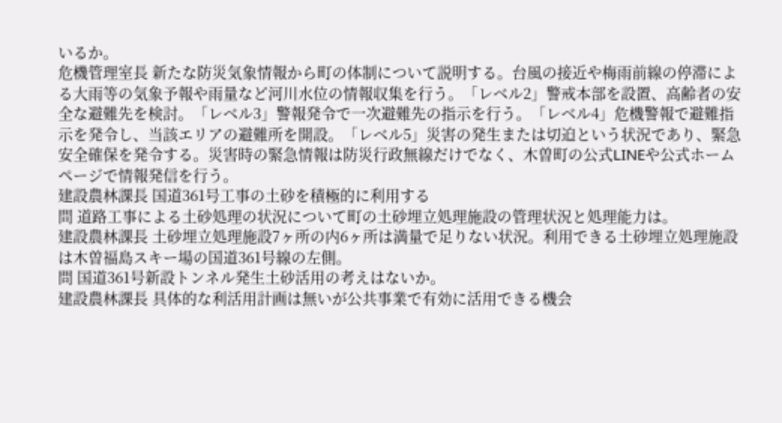いるか。
危機管理室長 新たな防災気象情報から町の体制について説明する。台風の接近や梅雨前線の停滞による大雨等の気象予報や雨量など河川水位の情報収集を行う。「レベル2」警戒本部を設置、高齢者の安全な避難先を検討。「レベル3」警報発令で一次避難先の指示を行う。「レベル4」危機警報で避難指示を発令し、当該エリアの避難所を開設。「レベル5」災害の発生または切迫という状況であり、緊急安全確保を発令する。災害時の緊急情報は防災行政無線だけでなく、木曽町の公式LINEや公式ホームページで情報発信を行う。
建設農林課長 国道361号工事の土砂を積極的に利用する
問 道路工事による土砂処理の状況について町の土砂埋立処理施設の管理状況と処理能力は。
建設農林課長 土砂埋立処理施設7ヶ所の内6ヶ所は満量で足りない状況。利用できる土砂埋立処理施設は木曽福島スキー場の国道361号線の左側。
問 国道361号新設トンネル発生土砂活用の考えはないか。
建設農林課長 具体的な利活用計画は無いが公共事業で有効に活用できる機会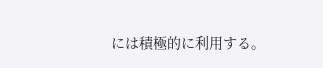には積極的に利用する。